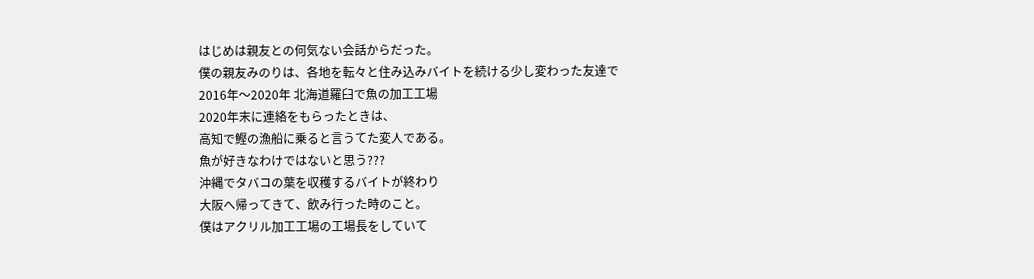はじめは親友との何気ない会話からだった。
僕の親友みのりは、各地を転々と住み込みバイトを続ける少し変わった友達で
2016年〜2020年 北海道羅臼で魚の加工工場
2020年末に連絡をもらったときは、
高知で鰹の漁船に乗ると言うてた変人である。
魚が好きなわけではないと思う???
沖縄でタバコの葉を収穫するバイトが終わり
大阪へ帰ってきて、飲み行った時のこと。
僕はアクリル加工工場の工場長をしていて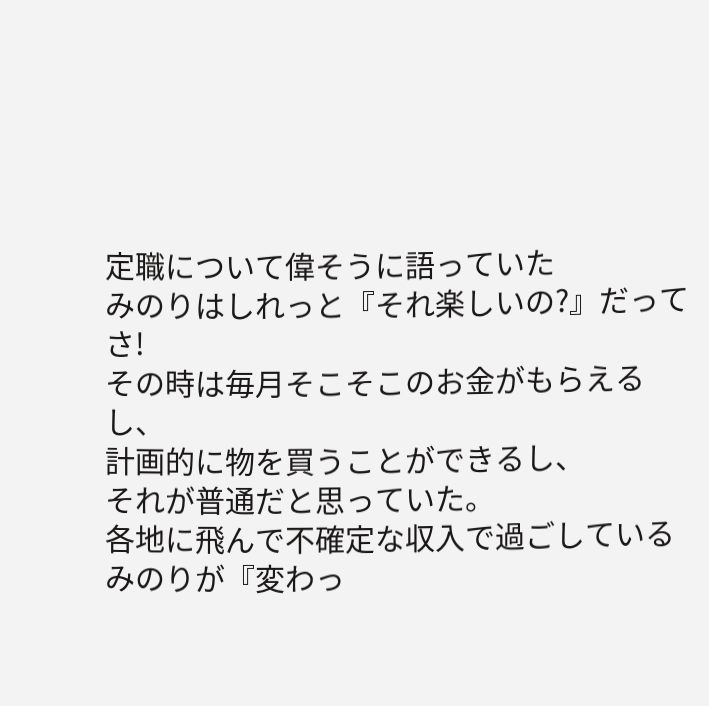定職について偉そうに語っていた
みのりはしれっと『それ楽しいの?』だってさ!
その時は毎月そこそこのお金がもらえるし、
計画的に物を買うことができるし、
それが普通だと思っていた。
各地に飛んで不確定な収入で過ごしている
みのりが『変わっ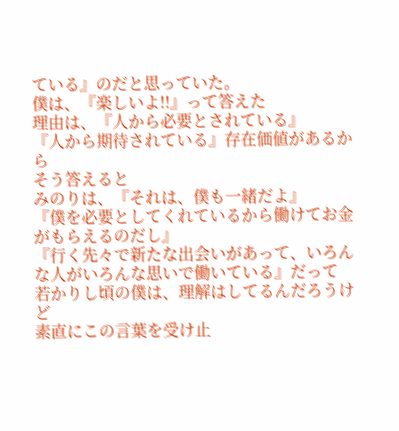ている』のだと思っていた。
僕は、『楽しいよ!!』って答えた
理由は、『人から必要とされている』
『人から期待されている』存在価値があるから
そう答えると
みのりは、『それは、僕も一緒だよ』
『僕を必要としてくれているから働けてお金がもらえるのだし』
『行く先々で新たな出会いがあって、いろんな人がいろんな思いで働いている』だって
若かりし頃の僕は、理解はしてるんだろうけど
素直にこの言葉を受け止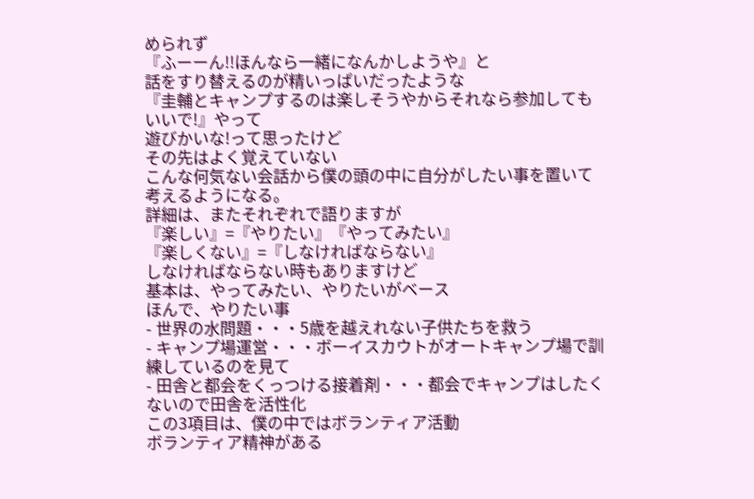められず
『ふーーん!!ほんなら一緒になんかしようや』と
話をすり替えるのが精いっぱいだったような
『圭輔とキャンプするのは楽しそうやからそれなら参加してもいいで!』やって
遊びかいな!って思ったけど
その先はよく覚えていない
こんな何気ない会話から僕の頭の中に自分がしたい事を置いて考えるようになる。
詳細は、またそれぞれで語りますが
『楽しい』=『やりたい』『やってみたい』
『楽しくない』=『しなければならない』
しなければならない時もありますけど
基本は、やってみたい、やりたいがベース
ほんで、やりたい事
- 世界の水問題・・・5歳を越えれない子供たちを救う
- キャンプ場運営・・・ボーイスカウトがオートキャンプ場で訓練しているのを見て
- 田舎と都会をくっつける接着剤・・・都会でキャンプはしたくないので田舎を活性化
この3項目は、僕の中ではボランティア活動
ボランティア精神がある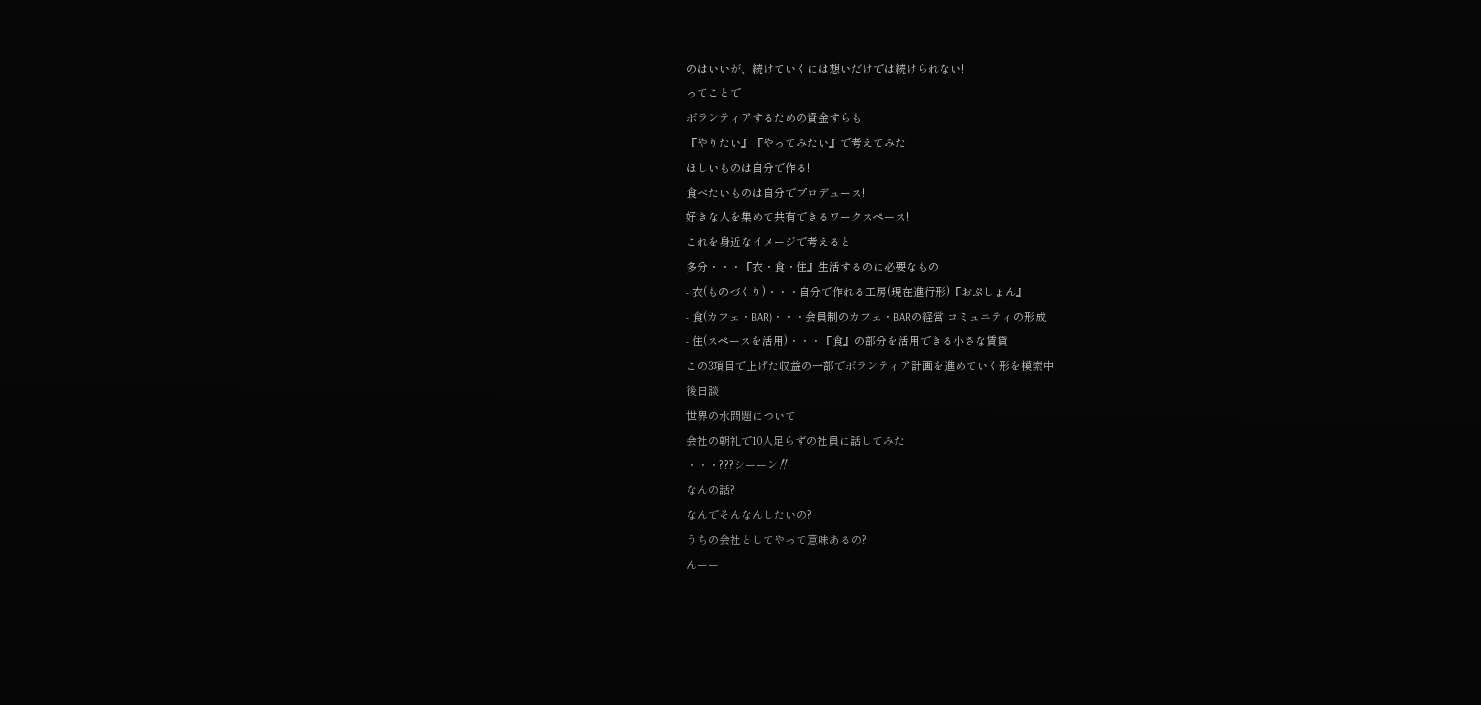のはいいが、続けていくには想いだけでは続けられない!
ってことで
ボランティアするための資金すらも
『やりたい』『やってみたい』で考えてみた
ほしいものは自分で作る!
食べたいものは自分でプロデュース!
好きな人を集めて共有できるワークスペース!
これを身近なイメージで考えると
多分・・・『衣・食・住』生活するのに必要なもの
- 衣(ものづくり)・・・自分で作れる工房(現在進行形)『おぷしょん』
- 食(カフェ・BAR)・・・会員制のカフェ・BARの経営 コミュニティの形成
- 住(スペースを活用)・・・『食』の部分を活用できる小さな賃貸
この3項目で上げた収益の一部でボランティア計画を進めていく形を模索中
後日談
世界の水問題について
会社の朝礼で10人足らずの社員に話してみた
・・・???シーーン‼
なんの話?
なんでそんなんしたいの?
うちの会社としてやって意味あるの?
んーー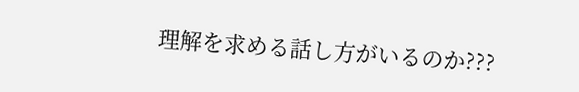理解を求める話し方がいるのか???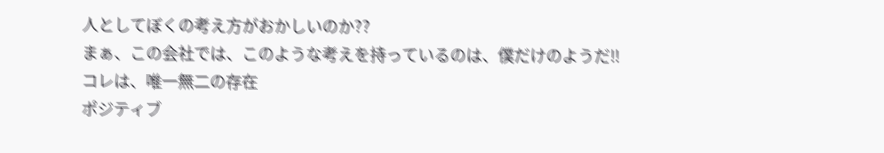人としてぼくの考え方がおかしいのか??
まぁ、この会社では、このような考えを持っているのは、僕だけのようだ‼
コレは、唯一無二の存在
ポジティブ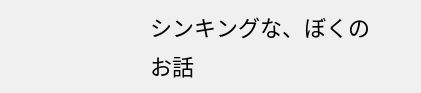シンキングな、ぼくのお話